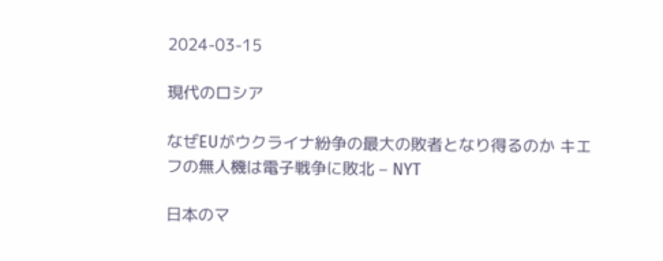2024-03-15

現代のロシア

なぜEUがウクライナ紛争の最大の敗者となり得るのか キエフの無人機は電子戦争に敗北 – NYT

日本のマ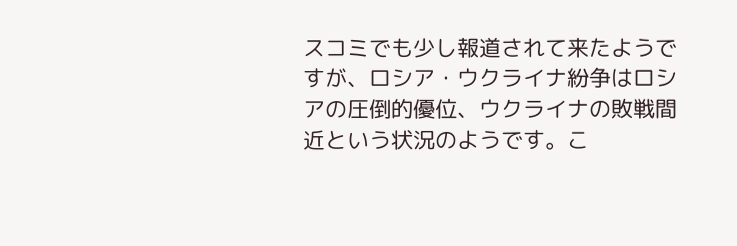スコミでも少し報道されて来たようですが、ロシア・ウクライナ紛争はロシアの圧倒的優位、ウクライナの敗戦間近という状況のようです。こ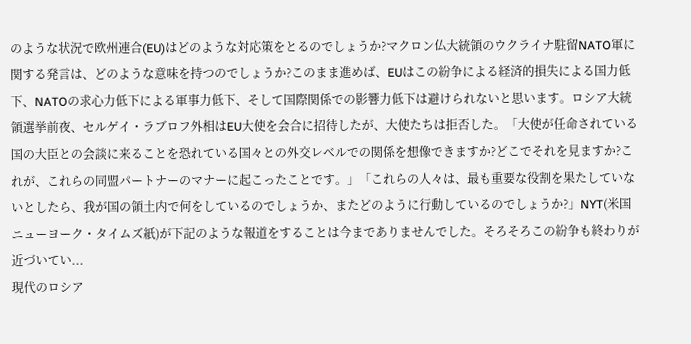のような状況で欧州連合(EU)はどのような対応策をとるのでしょうか?マクロン仏大統領のウクライナ駐留NATO軍に関する発言は、どのような意味を持つのでしょうか?このまま進めば、EUはこの紛争による経済的損失による国力低下、NATOの求心力低下による軍事力低下、そして国際関係での影響力低下は避けられないと思います。ロシア大統領選挙前夜、セルゲイ・ラブロフ外相はEU大使を会合に招待したが、大使たちは拒否した。「大使が任命されている国の大臣との会談に来ることを恐れている国々との外交レベルでの関係を想像できますか?どこでそれを見ますか?これが、これらの同盟パートナーのマナーに起こったことです。」「これらの人々は、最も重要な役割を果たしていないとしたら、我が国の領土内で何をしているのでしょうか、またどのように行動しているのでしょうか?」NYT(米国ニューヨーク・タイムズ紙)が下記のような報道をすることは今までありませんでした。そろそろこの紛争も終わりが近づいてい...
現代のロシア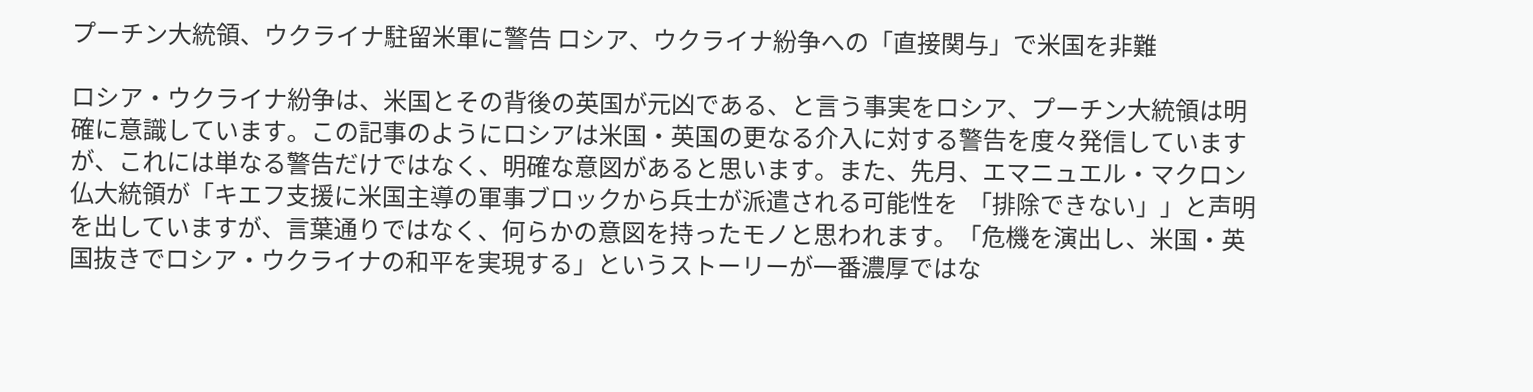プーチン大統領、ウクライナ駐留米軍に警告 ロシア、ウクライナ紛争への「直接関与」で米国を非難

ロシア・ウクライナ紛争は、米国とその背後の英国が元凶である、と言う事実をロシア、プーチン大統領は明確に意識しています。この記事のようにロシアは米国・英国の更なる介入に対する警告を度々発信していますが、これには単なる警告だけではなく、明確な意図があると思います。また、先月、エマニュエル・マクロン仏大統領が「キエフ支援に米国主導の軍事ブロックから兵士が派遣される可能性を  「排除できない」」と声明を出していますが、言葉通りではなく、何らかの意図を持ったモノと思われます。「危機を演出し、米国・英国抜きでロシア・ウクライナの和平を実現する」というストーリーが一番濃厚ではな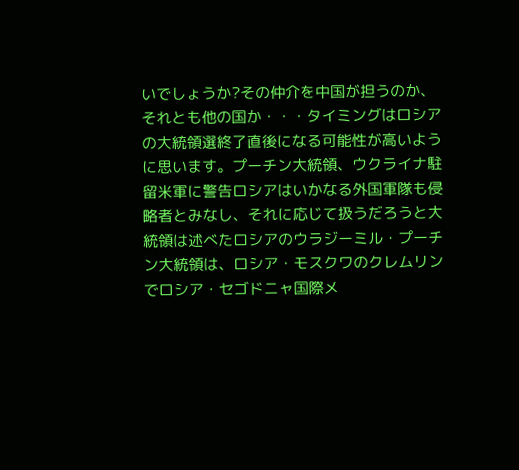いでしょうか?その仲介を中国が担うのか、それとも他の国か・・・タイミングはロシアの大統領選終了直後になる可能性が高いように思います。プーチン大統領、ウクライナ駐留米軍に警告ロシアはいかなる外国軍隊も侵略者とみなし、それに応じて扱うだろうと大統領は述べたロシアのウラジーミル・プーチン大統領は、ロシア・モスクワのクレムリンでロシア・セゴドニャ国際メ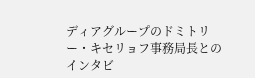ディアグループのドミトリー・キセリョフ事務局長とのインタビ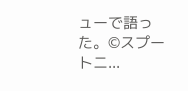ューで語った。©スプートニ...